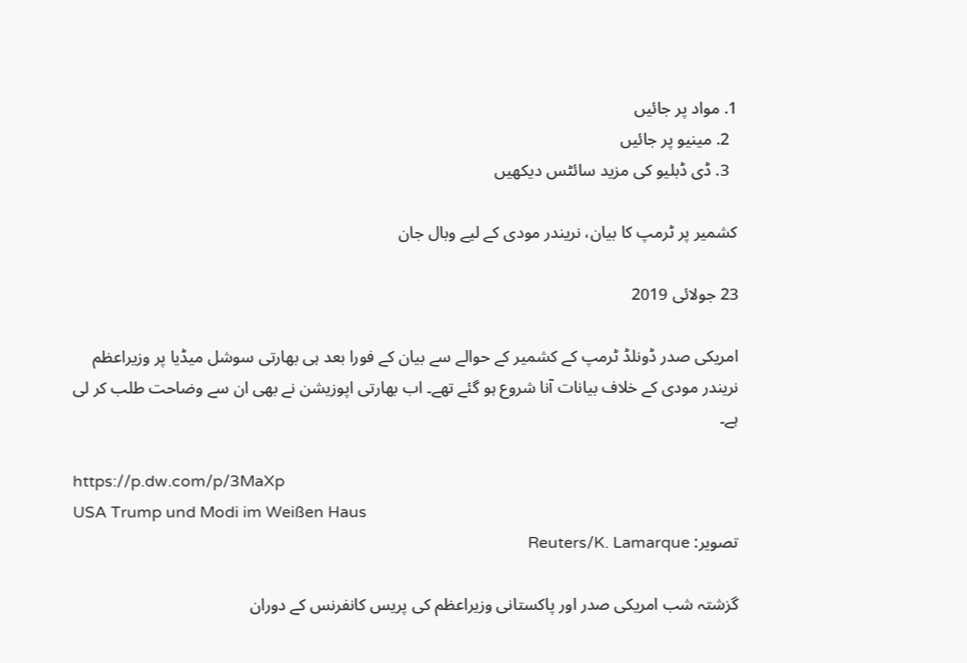1. مواد پر جائیں
  2. مینیو پر جائیں
  3. ڈی ڈبلیو کی مزید سائٹس دیکھیں

کشمیر پر ٹرمپ کا بیان، نریندر مودی کے لیے وبال جان

23 جولائی 2019

امریکی صدر ڈونلڈ ٹرمپ کے کشمیر کے حوالے سے بیان کے فورا بعد ہی بھارتی سوشل میڈیا پر وزیراعظم نریندر مودی کے خلاف بیانات آنا شروع ہو گئے تھے۔ اب بھارتی اپوزیشن نے بھی ان سے وضاحت طلب کر لی ہے۔

https://p.dw.com/p/3MaXp
USA Trump und Modi im Weißen Haus
تصویر: Reuters/K. Lamarque

گزشتہ شب امریکی صدر اور پاکستانی وزیراعظم کی پریس کانفرنس کے دوران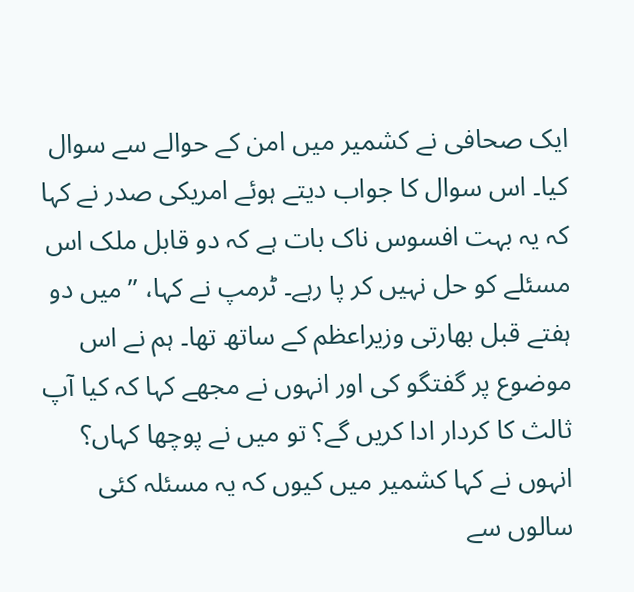ایک صحافی نے کشمیر میں امن کے حوالے سے سوال کیا۔ اس سوال کا جواب دیتے ہوئے امریکی صدر نے کہا کہ یہ بہت افسوس ناک بات ہے کہ دو قابل ملک اس مسئلے کو حل نہیں کر پا رہے۔ ٹرمپ نے کہا، ’’میں دو ہفتے قبل بھارتی وزیراعظم کے ساتھ تھا۔ ہم نے اس موضوع پر گفتگو کی اور انہوں نے مجھے کہا کہ کیا آپ ثالث کا کردار ادا کریں گے؟ تو میں نے پوچھا کہاں؟ انہوں نے کہا کشمیر میں کیوں کہ یہ مسئلہ کئی سالوں سے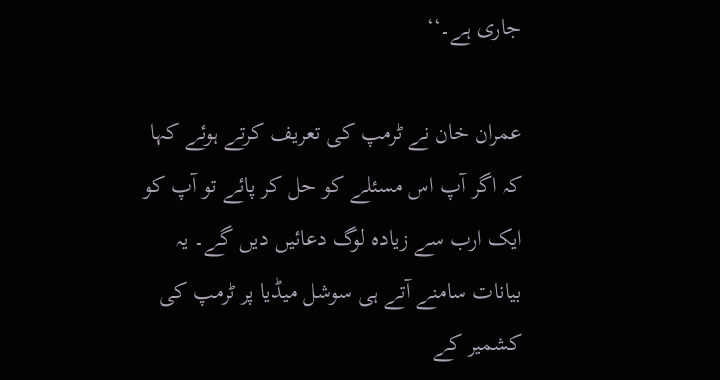جاری ہے۔‘‘

عمران خان نے ٹرمپ کی تعریف کرتے ہوئے کہا کہ اگر آپ اس مسئلے کو حل کر پائے تو آپ کو ایک ارب سے زیادہ لوگ دعائیں دیں گے۔ یہ بیانات سامنے آتے ہی سوشل میڈیا پر ٹرمپ کی کشمیر کے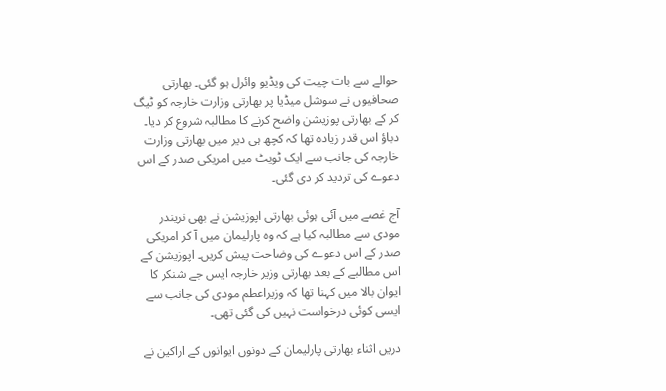حوالے سے بات چیت کی ویڈیو وائرل ہو گئی۔ بھارتی صحافیوں نے سوشل میڈیا پر بھارتی وزارت خارجہ کو ٹیگ کر کے بھارتی پوزیشن واضح کرنے کا مطالبہ شروع کر دیا۔ دباؤ اس قدر زیادہ تھا کہ کچھ ہی دیر میں بھارتی وزارت خارجہ کی جانب سے ایک ٹویٹ میں امریکی صدر کے اس دعوے کی تردید کر دی گئی۔

آج غصے میں آئی ہوئی بھارتی اپوزیشن نے بھی نریندر مودی سے مطالبہ کیا ہے کہ وہ پارلیمان میں آ کر امریکی صدر کے اس دعوے کی وضاحت پیش کریں۔ اپوزیشن کے اس مطالبے کے بعد بھارتی وزیر خارجہ ایس جے شنکر کا ایوان بالا میں کہنا تھا کہ وزیراعطم مودی کی جانب سے ایسی کوئی درخواست نہیں کی گئی تھی۔

دریں اثناء بھارتی پارلیمان کے دونوں ایوانوں کے اراکین نے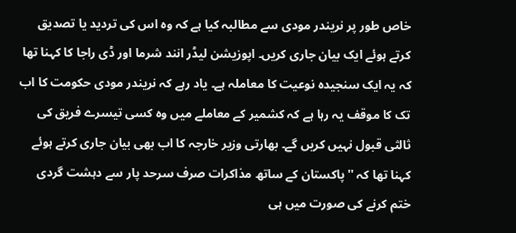خاص طور پر نریندر مودی سے مطالبہ کیا ہے کہ وہ اس کی تردید یا تصدیق کرتے ہوئے ایک بیان جاری کریں۔ اپوزیشن لیڈر انند شرما اور ڈی راجا کا کہنا تھا کہ یہ ایک سنجیدہ نوعیت کا معاملہ ہے۔ یاد رہے کہ نریندر مودی حکومت کا اب تک کا موقف یہ رہا ہے کہ کشمیر کے معاملے میں وہ کسی تیسرے فریق کی ثالثی قبول نہیں کریں گے۔ بھارتی وزیر خارجہ کا اب بھی بیان جاری کرتے ہوئے کہنا تھا کہ ''پاکستان کے ساتھ مذاکرات صرف سرحد پار سے دہشت گردی ختم کرنے کی صورت میں ہی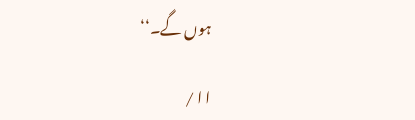ہوں گے۔‘‘

ا ا /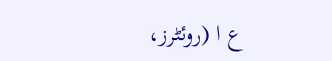ع ا (روئٹرز،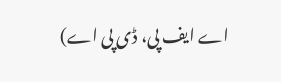اے ایف پی، ڈی پی اے)